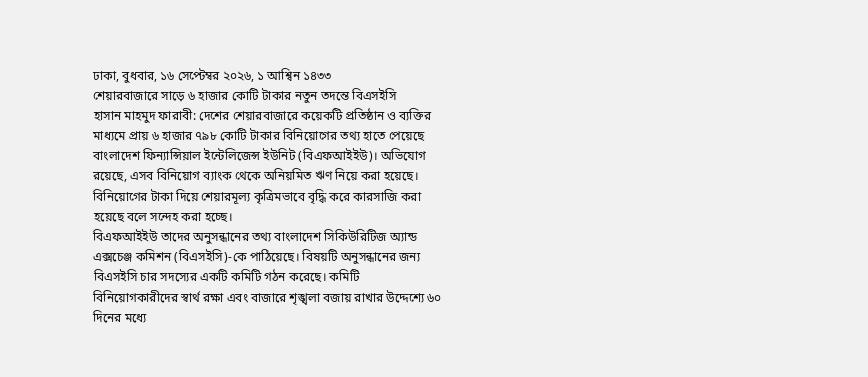ঢাকা, বুধবার, ১৬ সেপ্টেম্বর ২০২৬, ১ আশ্বিন ১৪৩৩
শেয়ারবাজারে সাড়ে ৬ হাজার কোটি টাকার নতুন তদন্তে বিএসইসি
হাসান মাহমুদ ফারাবী: দেশের শেয়ারবাজারে কয়েকটি প্রতিষ্ঠান ও ব্যক্তির মাধ্যমে প্রায় ৬ হাজার ৭৯৮ কোটি টাকার বিনিয়োগের তথ্য হাতে পেয়েছে বাংলাদেশ ফিন্যান্সিয়াল ইন্টেলিজেন্স ইউনিট (বিএফআইইউ)। অভিযোগ রয়েছে, এসব বিনিয়োগ ব্যাংক থেকে অনিয়মিত ঋণ নিয়ে করা হয়েছে। বিনিয়োগের টাকা দিয়ে শেয়ারমূল্য কৃত্রিমভাবে বৃদ্ধি করে কারসাজি করা হয়েছে বলে সন্দেহ করা হচ্ছে।
বিএফআইইউ তাদের অনুসন্ধানের তথ্য বাংলাদেশ সিকিউরিটিজ অ্যান্ড এক্সচেঞ্জ কমিশন (বিএসইসি)-কে পাঠিয়েছে। বিষয়টি অনুসন্ধানের জন্য বিএসইসি চার সদস্যের একটি কমিটি গঠন করেছে। কমিটি বিনিয়োগকারীদের স্বার্থ রক্ষা এবং বাজারে শৃঙ্খলা বজায় রাখার উদ্দেশ্যে ৬০ দিনের মধ্যে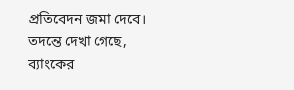প্রতিবেদন জমা দেবে।
তদন্তে দেখা গেছে, ব্যাংকের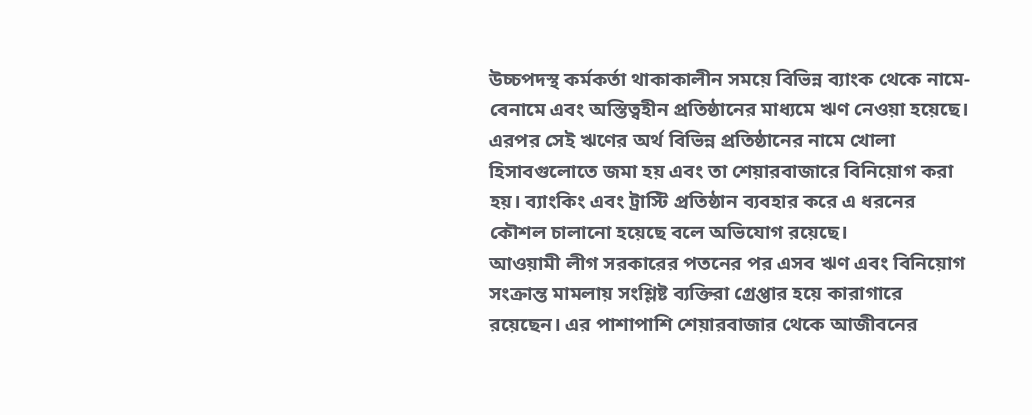উচ্চপদস্থ কর্মকর্তা থাকাকালীন সময়ে বিভিন্ন ব্যাংক থেকে নামে-বেনামে এবং অস্তিত্বহীন প্রতিষ্ঠানের মাধ্যমে ঋণ নেওয়া হয়েছে। এরপর সেই ঋণের অর্থ বিভিন্ন প্রতিষ্ঠানের নামে খোলা হিসাবগুলোতে জমা হয় এবং তা শেয়ারবাজারে বিনিয়োগ করা হয়। ব্যাংকিং এবং ট্রাস্টি প্রতিষ্ঠান ব্যবহার করে এ ধরনের কৌশল চালানো হয়েছে বলে অভিযোগ রয়েছে।
আওয়ামী লীগ সরকারের পতনের পর এসব ঋণ এবং বিনিয়োগ সংক্রান্ত মামলায় সংশ্লিষ্ট ব্যক্তিরা গ্রেপ্তার হয়ে কারাগারে রয়েছেন। এর পাশাপাশি শেয়ারবাজার থেকে আজীবনের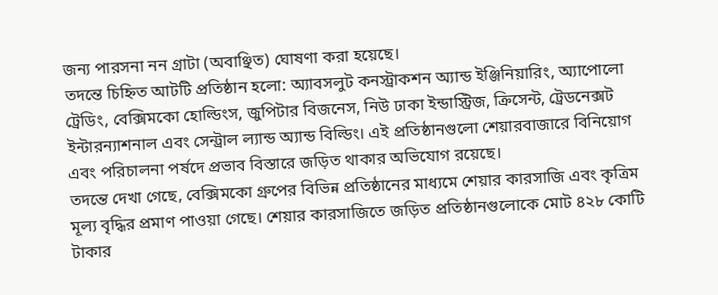জন্য পারসনা নন গ্রাটা (অবাঞ্ছিত) ঘোষণা করা হয়েছে।
তদন্তে চিহ্নিত আটটি প্রতিষ্ঠান হলো: অ্যাবসলুট কনস্ট্রাকশন অ্যান্ড ইঞ্জিনিয়ারিং, অ্যাপোলো ট্রেডিং, বেক্সিমকো হোল্ডিংস, জুপিটার বিজনেস, নিউ ঢাকা ইন্ডাস্ট্রিজ, ক্রিসেন্ট, ট্রেডনেক্সট ইন্টারন্যাশনাল এবং সেন্ট্রাল ল্যান্ড অ্যান্ড বিল্ডিং। এই প্রতিষ্ঠানগুলো শেয়ারবাজারে বিনিয়োগ এবং পরিচালনা পর্ষদে প্রভাব বিস্তারে জড়িত থাকার অভিযোগ রয়েছে।
তদন্তে দেখা গেছে, বেক্সিমকো গ্রুপের বিভিন্ন প্রতিষ্ঠানের মাধ্যমে শেয়ার কারসাজি এবং কৃত্রিম মূল্য বৃদ্ধির প্রমাণ পাওয়া গেছে। শেয়ার কারসাজিতে জড়িত প্রতিষ্ঠানগুলোকে মোট ৪২৮ কোটি টাকার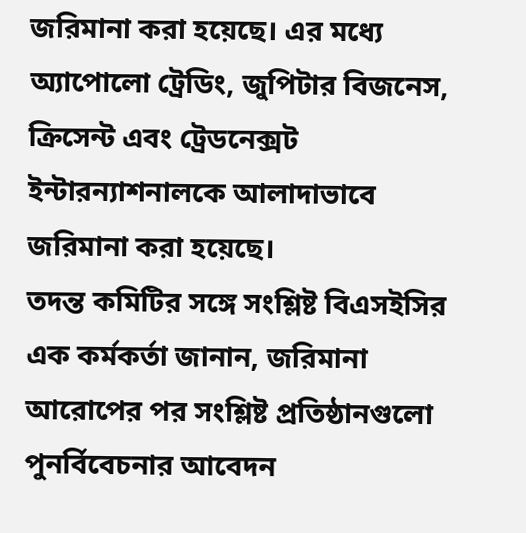জরিমানা করা হয়েছে। এর মধ্যে অ্যাপোলো ট্রেডিং, জুপিটার বিজনেস, ক্রিসেন্ট এবং ট্রেডনেক্সট ইন্টারন্যাশনালকে আলাদাভাবে জরিমানা করা হয়েছে।
তদন্ত কমিটির সঙ্গে সংশ্লিষ্ট বিএসইসির এক কর্মকর্তা জানান, জরিমানা আরোপের পর সংশ্লিষ্ট প্রতিষ্ঠানগুলো পুনর্বিবেচনার আবেদন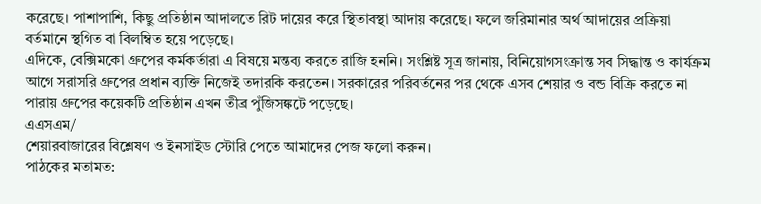করেছে। পাশাপাশি, কিছু প্রতিষ্ঠান আদালতে রিট দায়ের করে স্থিতাবস্থা আদায় করেছে। ফলে জরিমানার অর্থ আদায়ের প্রক্রিয়া বর্তমানে স্থগিত বা বিলম্বিত হয়ে পড়েছে।
এদিকে, বেক্সিমকো গ্রুপের কর্মকর্তারা এ বিষয়ে মন্তব্য করতে রাজি হননি। সংশ্লিষ্ট সূত্র জানায়, বিনিয়োগসংক্রান্ত সব সিদ্ধান্ত ও কার্যক্রম আগে সরাসরি গ্রুপের প্রধান ব্যক্তি নিজেই তদারকি করতেন। সরকারের পরিবর্তনের পর থেকে এসব শেয়ার ও বন্ড বিক্রি করতে না পারায় গ্রুপের কয়েকটি প্রতিষ্ঠান এখন তীব্র পুঁজিসঙ্কটে পড়েছে।
এএসএম/
শেয়ারবাজারের বিশ্লেষণ ও ইনসাইড স্টোরি পেতে আমাদের পেজ ফলো করুন।
পাঠকের মতামত: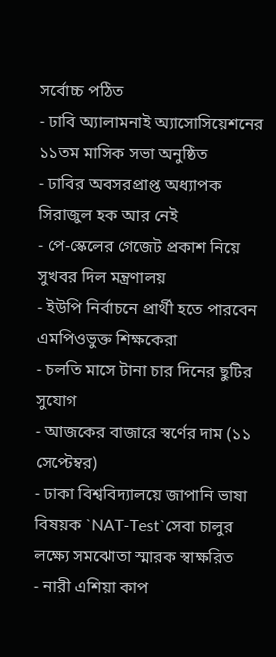সর্বোচ্চ পঠিত
- ঢাবি অ্যালামনাই অ্যাসোসিয়েশনের ১১তম মাসিক সভা অনুষ্ঠিত
- ঢাবির অবসরপ্রাপ্ত অধ্যাপক সিরাজুল হক আর নেই
- পে-স্কেলের গেজেট প্রকাশ নিয়ে সুখবর দিল মন্ত্রণালয়
- ইউপি নির্বাচনে প্রার্থী হতে পারবেন এমপিওভুক্ত শিক্ষকেরা
- চলতি মাসে টানা চার দিনের ছুটির সুযোগ
- আজকের বাজারে স্বর্ণের দাম (১১ সেপ্টেম্বর)
- ঢাকা বিশ্ববিদ্যালয়ে জাপানি ভাষা বিষয়ক `NAT-Test`সেবা চালুর লক্ষ্যে সমঝোতা স্মারক স্বাক্ষরিত
- নারী এশিয়া কাপ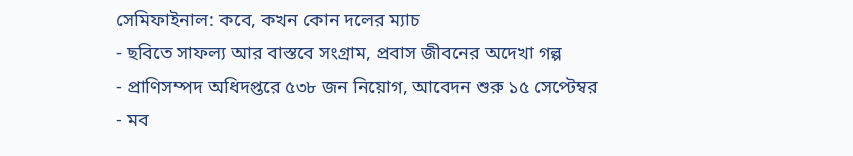সেমিফাইনাল: কবে, কখন কোন দলের ম্যাচ
- ছবিতে সাফল্য আর বাস্তবে সংগ্রাম, প্রবাস জীবনের অদেখা গল্প
- প্রাণিসম্পদ অধিদপ্তরে ৫৩৮ জন নিয়োগ, আবেদন শুরু ১৫ সেপ্টেম্বর
- মব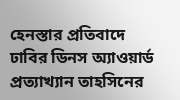হেনস্তার প্রতিবাদে ঢাবির ডিনস অ্যাওয়ার্ড প্রত্যাখ্যান তাহসিনের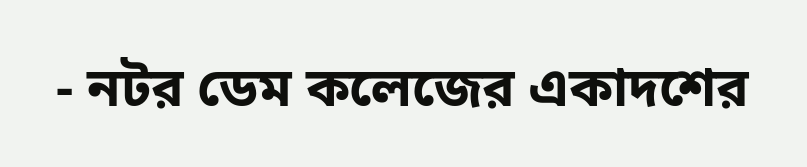- নটর ডেম কলেজের একাদশের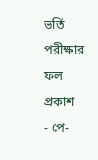ভর্তি পরীক্ষার ফল প্রকাশ
- পে-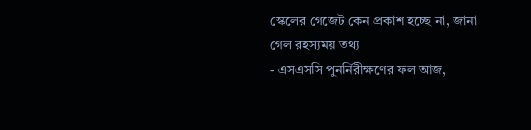স্কেলের গেজেট কেন প্রকাশ হচ্ছে না, জানা গেল রহস্যময় তথ্য
- এসএসসি পুনর্নিরীক্ষণের ফল আজ,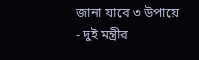জানা যাবে ৩ উপায়ে
- দুই মন্ত্রীর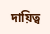দায়িত্ব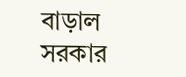বাড়াল সরকার